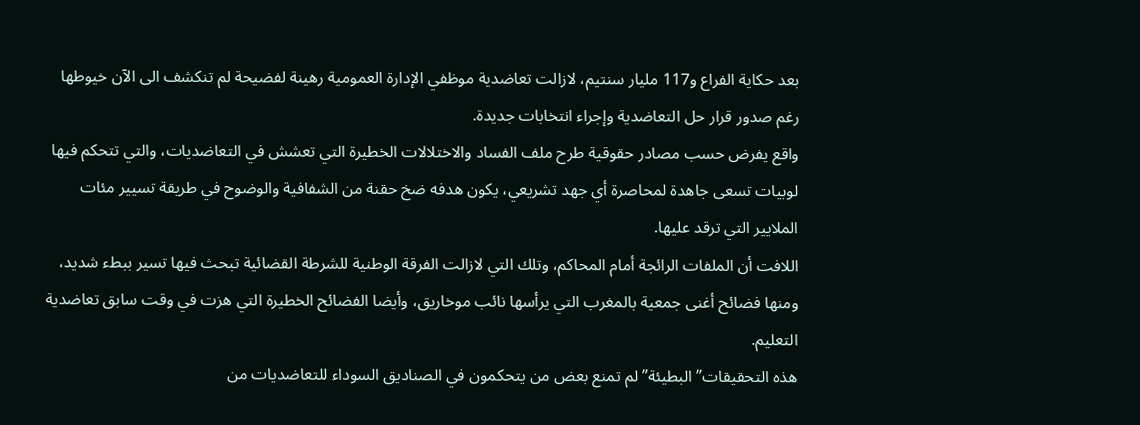بعد حكاية الفراع و117 مليار سنتيم، لازالت تعاضدية موظفي الإدارة العمومية رهينة لفضيحة لم تنكشف الى الآن خيوطها رغم صدور قرار حل التعاضدية وإجراء انتخابات جديدة.
واقع يفرض حسب مصادر حقوقية طرح ملف الفساد والاختلالات الخطيرة التي تعشش في التعاضديات، والتي تتحكم فيها لوبيات تسعى جاهدة لمحاصرة أي جهد تشريعي، يكون هدفه ضخ حقنة من الشفافية والوضوح في طريقة تسيير مئات الملايير التي ترقد عليها.
اللافت أن الملفات الرائجة أمام المحاكم، وتلك التي لازالت الفرقة الوطنية للشرطة القضائية تبحث فيها تسير ببطء شديد، ومنها فضائح أغنى جمعية بالمغرب التي يرأسها نائب موخاريق، وأيضا الفضائح الخطيرة التي هزت في وقت سابق تعاضدية التعليم.
هذه التحقيقات” البطيئة” لم تمنع بعض من يتحكمون في الصناديق السوداء للتعاضديات من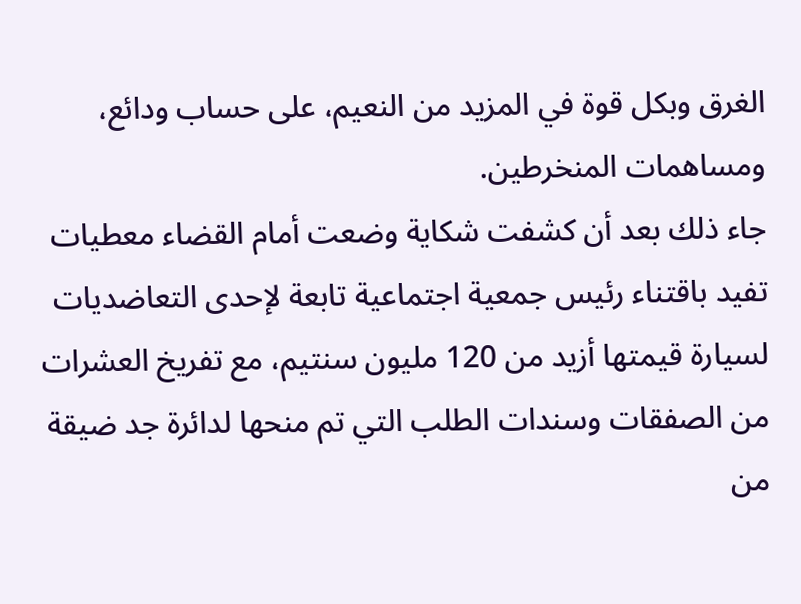الغرق وبكل قوة في المزيد من النعيم، على حساب ودائع، ومساهمات المنخرطين.
جاء ذلك بعد أن كشفت شكاية وضعت أمام القضاء معطيات تفيد باقتناء رئيس جمعية اجتماعية تابعة لإحدى التعاضديات لسيارة قيمتها أزيد من 120 مليون سنتيم، مع تفريخ العشرات من الصفقات وسندات الطلب التي تم منحها لدائرة جد ضيقة من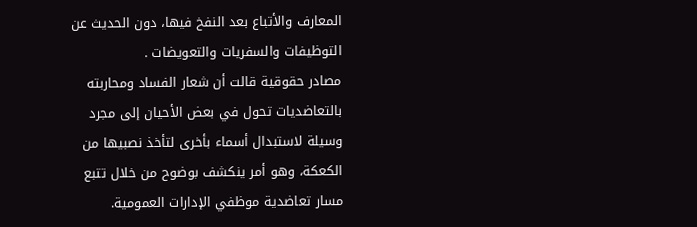المعارف والأتباع بعد النفخ فيها، دون الحديث عن التوظيفات والسفريات والتعويضات .
مصادر حقوقية قالت أن شعار الفساد ومحاربته بالتعاضديات تحول في بعض الأحيان إلى مجرد وسيلة لاستبدال أسماء بأخرى لتأخذ نصبيها من الكعكة، وهو أمر ينكشف بوضوح من خلال تتبع مسار تعاضدية موظفي الإدارات العمومية.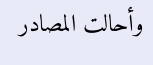وأحالت المصادر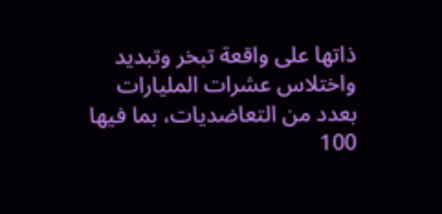ذاتها على واقعة تبخر وتبديد واختلاس عشرات المليارات بعدد من التعاضديات، بما فيها 100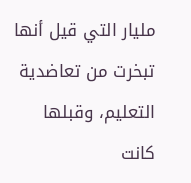مليار التي قيل أنها تبخرت من تعاضدية التعليم، وقبلها كانت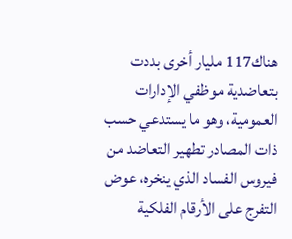هناك117 مليار أخرى بددت بتعاضدية موظفي الإدارات العمومية، وهو ما يستدعي حسب ذات المصادر تطهير التعاضد من فيروس الفساد الذي ينخره، عوض التفرج على الأرقام الفلكية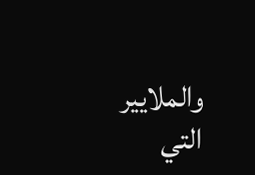والملايير التي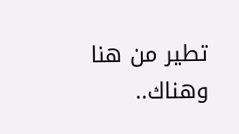تطير من هنا وهناك..